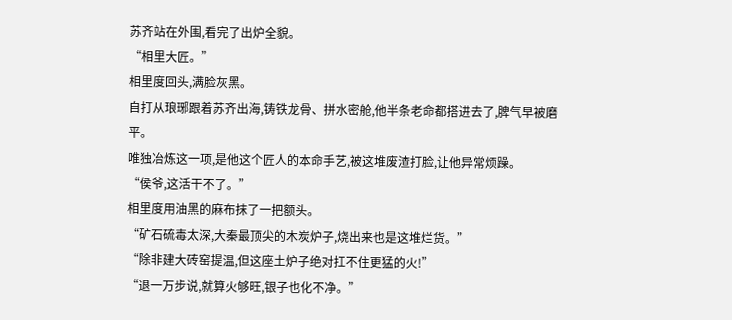苏齐站在外围,看完了出炉全貌。
“相里大匠。”
相里度回头,满脸灰黑。
自打从琅琊跟着苏齐出海,铸铁龙骨、拼水密舱,他半条老命都搭进去了,脾气早被磨平。
唯独冶炼这一项,是他这个匠人的本命手艺,被这堆废渣打脸,让他异常烦躁。
“侯爷,这活干不了。”
相里度用油黑的麻布抹了一把额头。
“矿石硫毒太深,大秦最顶尖的木炭炉子,烧出来也是这堆烂货。”
“除非建大砖窑提温,但这座土炉子绝对扛不住更猛的火!”
“退一万步说,就算火够旺,银子也化不净。”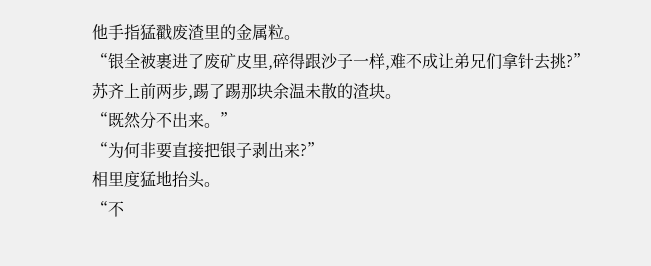他手指猛戳废渣里的金属粒。
“银全被裹进了废矿皮里,碎得跟沙子一样,难不成让弟兄们拿针去挑?”
苏齐上前两步,踢了踢那块余温未散的渣块。
“既然分不出来。”
“为何非要直接把银子剥出来?”
相里度猛地抬头。
“不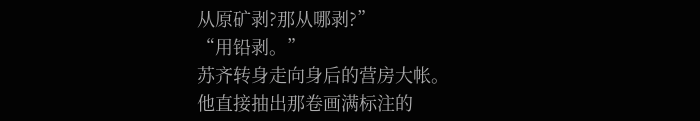从原矿剥?那从哪剥?”
“用铅剥。”
苏齐转身走向身后的营房大帐。
他直接抽出那卷画满标注的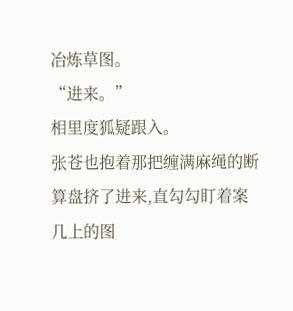冶炼草图。
“进来。”
相里度狐疑跟入。
张苍也抱着那把缠满麻绳的断算盘挤了进来,直勾勾盯着案几上的图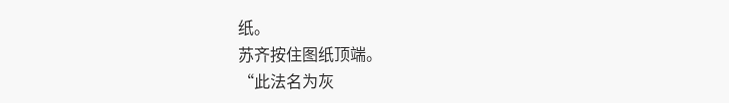纸。
苏齐按住图纸顶端。
“此法名为灰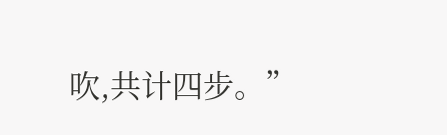吹,共计四步。”